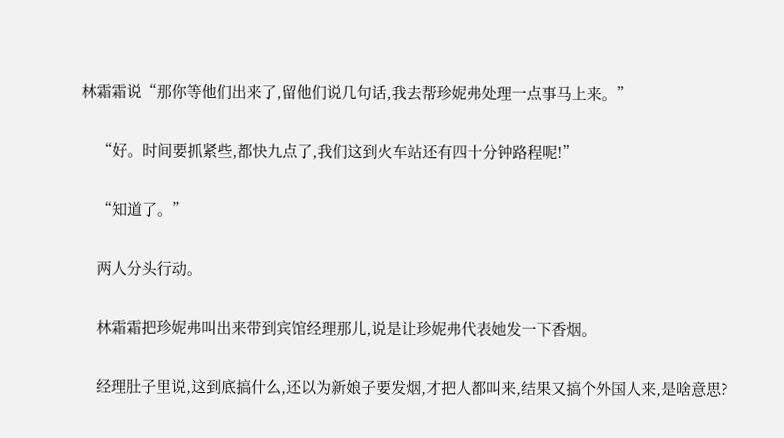林霜霜说“那你等他们出来了,留他们说几句话,我去帮珍妮弗处理一点事马上来。”

    “好。时间要抓紧些,都快九点了,我们这到火车站还有四十分钟路程呢!”

    “知道了。”

    两人分头行动。

    林霜霜把珍妮弗叫出来带到宾馆经理那儿,说是让珍妮弗代表她发一下香烟。

    经理肚子里说,这到底搞什么,还以为新娘子要发烟,才把人都叫来,结果又搞个外国人来,是啥意思?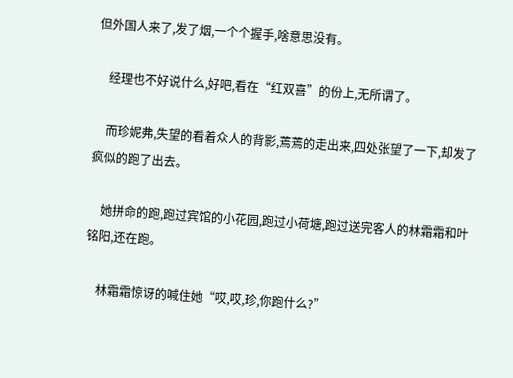但外国人来了,发了烟,一个个握手,啥意思没有。

    经理也不好说什么,好吧,看在“红双喜”的份上,无所谓了。

    而珍妮弗,失望的看着众人的背影,蔫蔫的走出来,四处张望了一下,却发了疯似的跑了出去。

    她拼命的跑,跑过宾馆的小花园,跑过小荷塘,跑过送完客人的林霜霜和叶铭阳,还在跑。

    林霜霜惊讶的喊住她“哎,哎,珍,你跑什么?”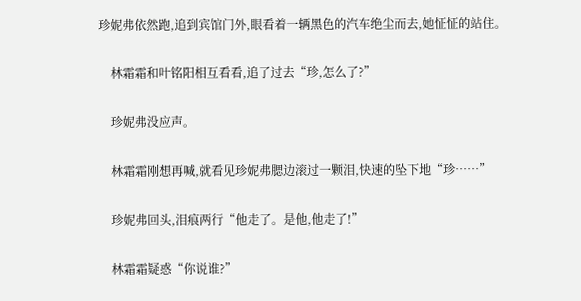珍妮弗依然跑,追到宾馆门外,眼看着一辆黑色的汽车绝尘而去,她怔怔的站住。

    林霜霜和叶铭阳相互看看,追了过去“珍,怎么了?”

    珍妮弗没应声。

    林霜霜刚想再喊,就看见珍妮弗腮边滚过一颗泪,快速的坠下地“珍……”

    珍妮弗回头,泪痕两行“他走了。是他,他走了!”

    林霜霜疑惑“你说谁?”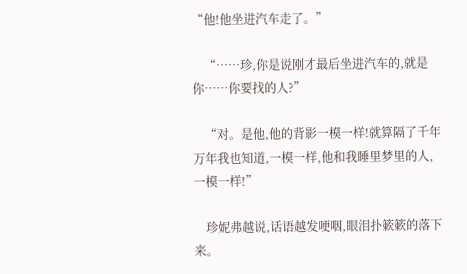“他!他坐进汽车走了。”

    “……珍,你是说刚才最后坐进汽车的,就是你……你要找的人?”

    “对。是他,他的背影一模一样!就算隔了千年万年我也知道,一模一样,他和我睡里梦里的人,一模一样!”

    珍妮弗越说,话语越发哽咽,眼泪扑簌簌的落下来。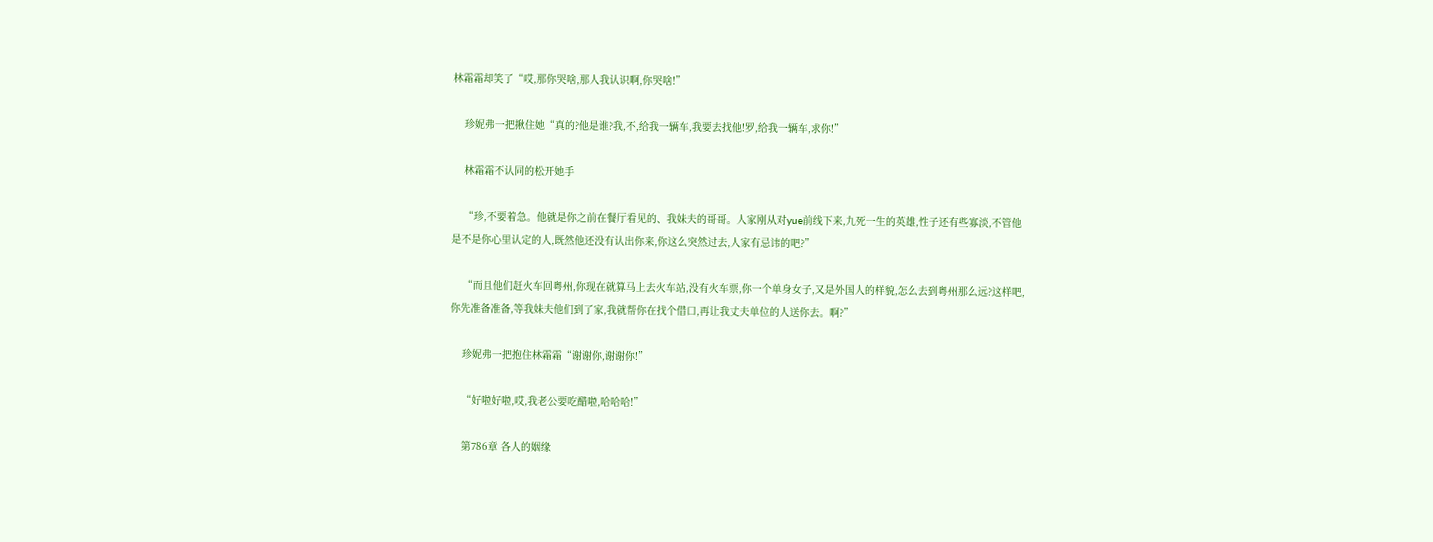林霜霜却笑了“哎,那你哭啥,那人我认识啊,你哭啥!”

    珍妮弗一把揪住她“真的?他是谁?我,不,给我一辆车,我要去找他!罗,给我一辆车,求你!”

    林霜霜不认同的松开她手

    “珍,不要着急。他就是你之前在餐厅看见的、我妹夫的哥哥。人家刚从对yue前线下来,九死一生的英雄,性子还有些寡淡,不管他是不是你心里认定的人,既然他还没有认出你来,你这么突然过去,人家有忌讳的吧?”

    “而且他们赶火车回粤州,你现在就算马上去火车站,没有火车票,你一个单身女子,又是外国人的样貌,怎么去到粤州那么远?这样吧,你先准备准备,等我妹夫他们到了家,我就帮你在找个借口,再让我丈夫单位的人送你去。啊?”

    珍妮弗一把抱住林霜霜“谢谢你,谢谢你!”

    “好啦好啦,哎,我老公要吃醋啦,哈哈哈!”

    第786章 各人的姻缘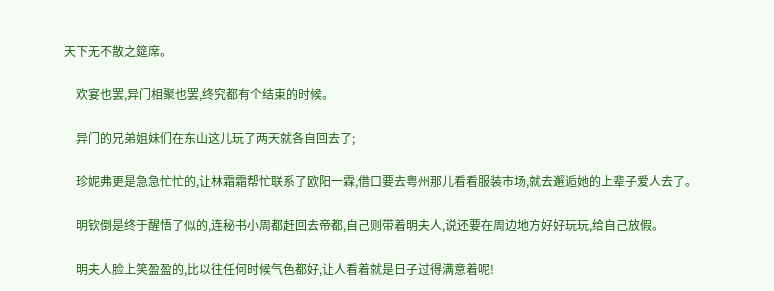天下无不散之筵席。

    欢宴也罢,异门相聚也罢,终究都有个结束的时候。

    异门的兄弟姐妹们在东山这儿玩了两天就各自回去了;

    珍妮弗更是急急忙忙的,让林霜霜帮忙联系了欧阳一霖,借口要去粤州那儿看看服装市场,就去邂逅她的上辈子爱人去了。

    明钦倒是终于醒悟了似的,连秘书小周都赶回去帝都,自己则带着明夫人,说还要在周边地方好好玩玩,给自己放假。

    明夫人脸上笑盈盈的,比以往任何时候气色都好,让人看着就是日子过得满意着呢!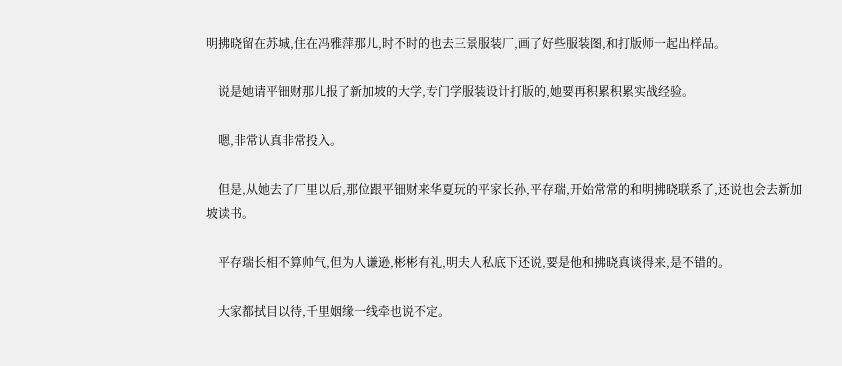明拂晓留在苏城,住在冯雅萍那儿,时不时的也去三景服装厂,画了好些服装图,和打版师一起出样品。

    说是她请平钿财那儿报了新加坡的大学,专门学服装设计打版的,她要再积累积累实战经验。

    嗯,非常认真非常投入。

    但是,从她去了厂里以后,那位跟平钿财来华夏玩的平家长孙,平存瑞,开始常常的和明拂晓联系了,还说也会去新加坡读书。

    平存瑞长相不算帅气,但为人谦逊,彬彬有礼,明夫人私底下还说,要是他和拂晓真谈得来,是不错的。

    大家都拭目以待,千里姻缘一线牵也说不定。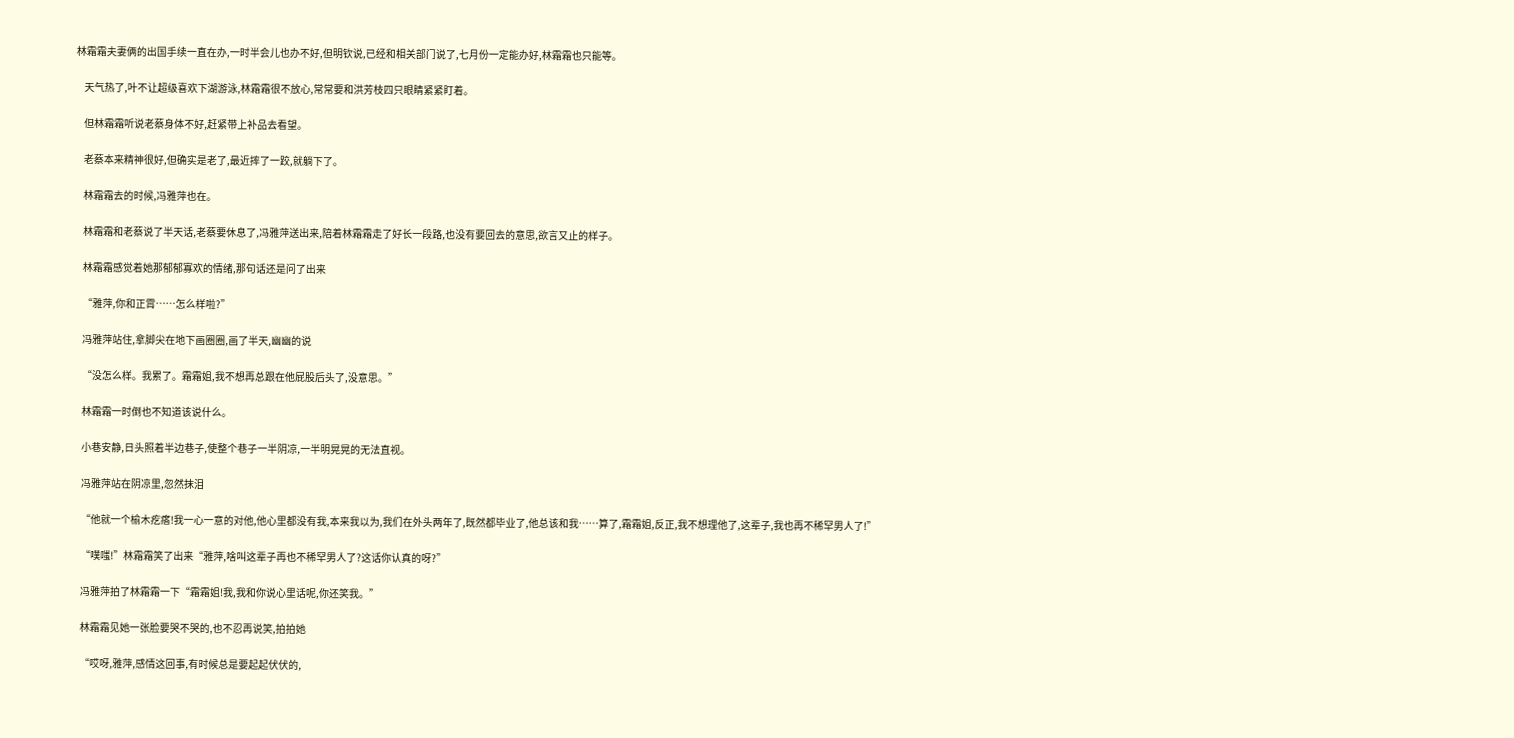林霜霜夫妻俩的出国手续一直在办,一时半会儿也办不好,但明钦说,已经和相关部门说了,七月份一定能办好,林霜霜也只能等。

    天气热了,叶不让超级喜欢下湖游泳,林霜霜很不放心,常常要和洪芳枝四只眼睛紧紧盯着。

    但林霜霜听说老蔡身体不好,赶紧带上补品去看望。

    老蔡本来精神很好,但确实是老了,最近摔了一跤,就躺下了。

    林霜霜去的时候,冯雅萍也在。

    林霜霜和老蔡说了半天话,老蔡要休息了,冯雅萍送出来,陪着林霜霜走了好长一段路,也没有要回去的意思,欲言又止的样子。

    林霜霜感觉着她那郁郁寡欢的情绪,那句话还是问了出来

    “雅萍,你和正霄……怎么样啦?”

    冯雅萍站住,拿脚尖在地下画圈圈,画了半天,幽幽的说

    “没怎么样。我累了。霜霜姐,我不想再总跟在他屁股后头了,没意思。”

    林霜霜一时倒也不知道该说什么。

    小巷安静,日头照着半边巷子,使整个巷子一半阴凉,一半明晃晃的无法直视。

    冯雅萍站在阴凉里,忽然抹泪

    “他就一个榆木疙瘩!我一心一意的对他,他心里都没有我,本来我以为,我们在外头两年了,既然都毕业了,他总该和我……算了,霜霜姐,反正,我不想理他了,这辈子,我也再不稀罕男人了!”

    “噗嗤!”林霜霜笑了出来“雅萍,啥叫这辈子再也不稀罕男人了?这话你认真的呀?”

    冯雅萍拍了林霜霜一下“霜霜姐!我,我和你说心里话呢,你还笑我。”

    林霜霜见她一张脸要哭不哭的,也不忍再说笑,拍拍她

    “哎呀,雅萍,感情这回事,有时候总是要起起伏伏的,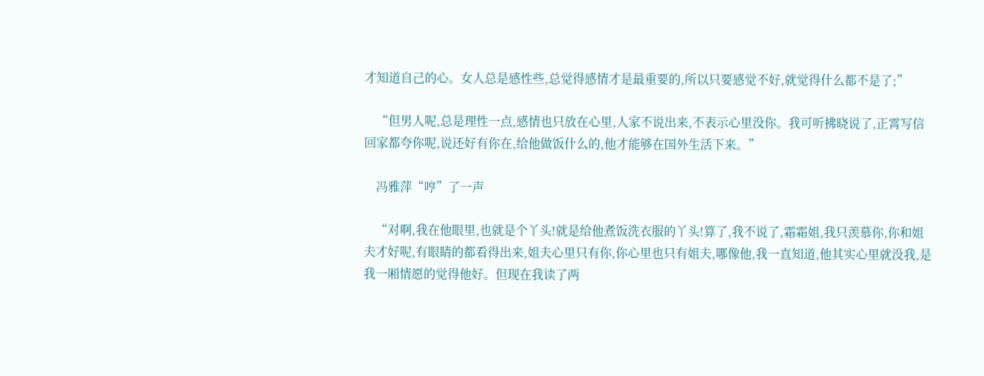才知道自己的心。女人总是感性些,总觉得感情才是最重要的,所以只要感觉不好,就觉得什么都不是了;”

    “但男人呢,总是理性一点,感情也只放在心里,人家不说出来,不表示心里没你。我可听拂晓说了,正霄写信回家都夸你呢,说还好有你在,给他做饭什么的,他才能够在国外生活下来。”

    冯雅萍“哼”了一声

    “对啊,我在他眼里,也就是个丫头!就是给他煮饭洗衣服的丫头!算了,我不说了,霜霜姐,我只羡慕你,你和姐夫才好呢,有眼睛的都看得出来,姐夫心里只有你,你心里也只有姐夫,哪像他,我一直知道,他其实心里就没我,是我一厢情愿的觉得他好。但现在我读了两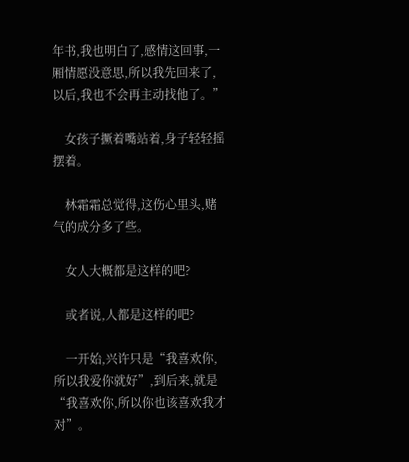年书,我也明白了,感情这回事,一厢情愿没意思,所以我先回来了,以后,我也不会再主动找他了。”

    女孩子撅着嘴站着,身子轻轻摇摆着。

    林霜霜总觉得,这伤心里头,赌气的成分多了些。

    女人大概都是这样的吧?

    或者说,人都是这样的吧?

    一开始,兴许只是“我喜欢你,所以我爱你就好”,到后来,就是“我喜欢你,所以你也该喜欢我才对”。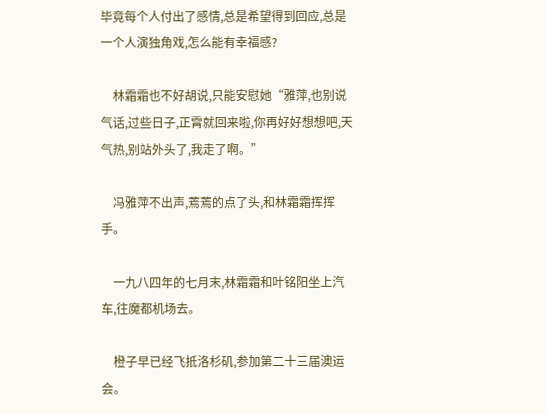毕竟每个人付出了感情,总是希望得到回应,总是一个人演独角戏,怎么能有幸福感?

    林霜霜也不好胡说,只能安慰她“雅萍,也别说气话,过些日子,正霄就回来啦,你再好好想想吧,天气热,别站外头了,我走了啊。”

    冯雅萍不出声,蔫蔫的点了头,和林霜霜挥挥手。

    一九八四年的七月末,林霜霜和叶铭阳坐上汽车,往魔都机场去。

    橙子早已经飞抵洛杉矶,参加第二十三届澳运会。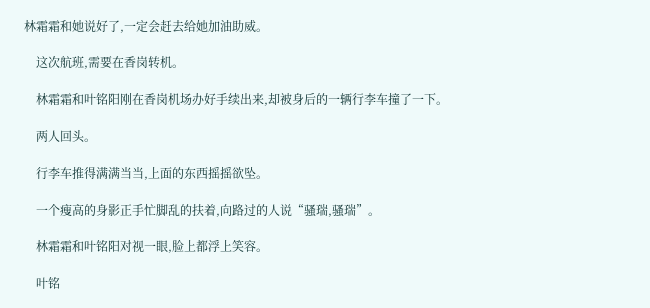林霜霜和她说好了,一定会赶去给她加油助威。

    这次航班,需要在香岗转机。

    林霜霜和叶铭阳刚在香岗机场办好手续出来,却被身后的一辆行李车撞了一下。

    两人回头。

    行李车推得满满当当,上面的东西摇摇欲坠。

    一个瘦高的身影正手忙脚乱的扶着,向路过的人说“骚瑞,骚瑞”。

    林霜霜和叶铭阳对视一眼,脸上都浮上笑容。

    叶铭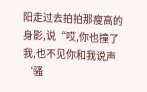阳走过去拍拍那瘦高的身影,说“哎,你也撞了我,也不见你和我说声‘骚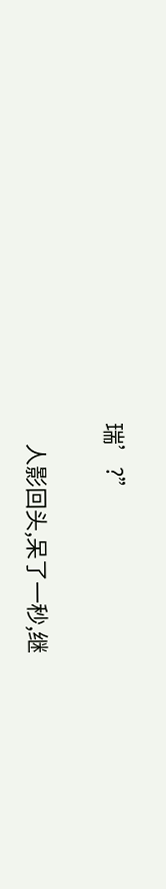瑞’?”

    人影回头,呆了一秒,继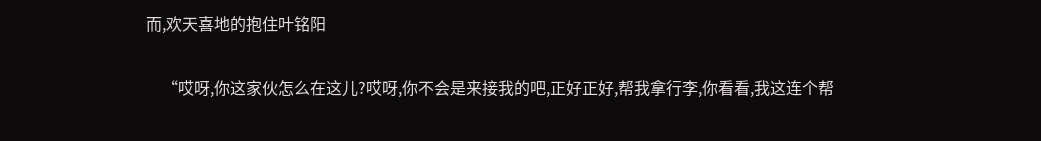而,欢天喜地的抱住叶铭阳

    “哎呀,你这家伙怎么在这儿?哎呀,你不会是来接我的吧,正好正好,帮我拿行李,你看看,我这连个帮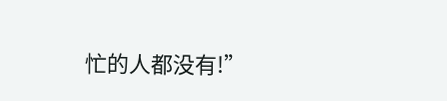忙的人都没有!”